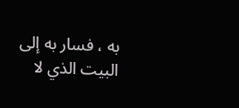به ، فسار به إلى البيت الذي لا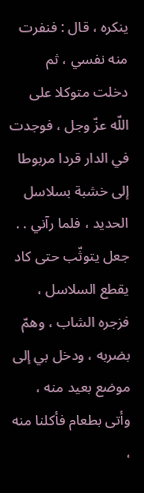ينكره ، قال : فنفرت منه نفسي ، ثم دخلت متوكلا على اللّه عزّ وجل ، فوجدت في الدار قردا مربوطا إلى خشبة بسلاسل الحديد ، فلما رآني . . جعل يتوثّب حتى كاد يقطع السلاسل ، فزجره الشاب ، وهمّ بضربه ، ودخل بي إلى موضع بعيد منه ، وأتى بطعام فأكلنا منه ،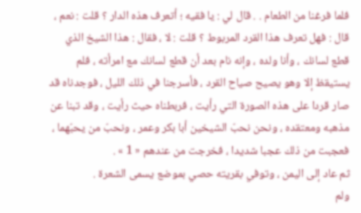فلما فرغنا من الطعام . . قال لي : يا فقيه ؛ أتعرف هذه الدار ؟ قلت : نعم ، قال : فهل تعرف هذا القرد المربوط ؟ قلت : لا ، فقال : هذا الشيخ الذي قطع لسانك ، وأنا ولده ، وإنه نام بعد أن قطع لسانك مع امرأته ، فلم يستيقظ إلا وهو يصيح صياح القرد ، فأسرجنا في ذلك الليل ، فوجدناه قد صار قردا على هذه الصورة التي رأيت ، فربطناه حيث رأيت ، وقد تبنا عن مذهبه ومعتقده ، ونحن نحبّ الشيخين أبا بكر وعمر ، ونحبّ من يحبّهما ، فعجبت من ذلك عجبا شديدا ، فخرجت من عندهم « 1 » .
ثم عاد إلى اليمن ، وتوفي بقريته حصي بموضع يسمى الشعرة .
ولم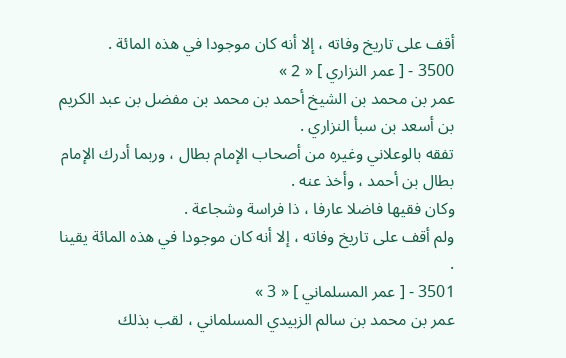أقف على تاريخ وفاته ، إلا أنه كان موجودا في هذه المائة .
3500 - [ عمر النزاري ] « 2 »
عمر بن محمد بن الشيخ أحمد بن محمد بن مفضل بن عبد الكريم بن أسعد بن سبأ النزاري .
تفقه بالوعلاني وغيره من أصحاب الإمام بطال ، وربما أدرك الإمام بطال بن أحمد ، وأخذ عنه .
وكان فقيها فاضلا عارفا ، ذا فراسة وشجاعة .
ولم أقف على تاريخ وفاته ، إلا أنه كان موجودا في هذه المائة يقينا .
3501 - [ عمر المسلماني ] « 3 »
عمر بن محمد بن سالم الزبيدي المسلماني ، لقب بذلك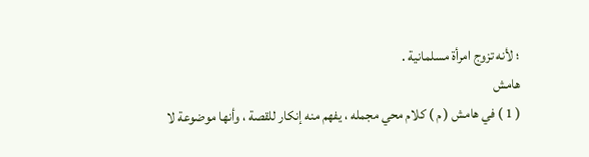؛ لأنه تزوج امرأة مسلمانية .
هامش
( 1 ) في هامش ( م ) كلام محي مجمله ، يفهم منه إنكار للقصة ، وأنها موضوعة لا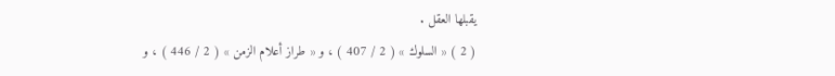يقبلها العقل .
( 2 ) « السلوك » ( 2 / 407 ) ، و « طراز أعلام الزمن » ( 2 / 446 ) ، و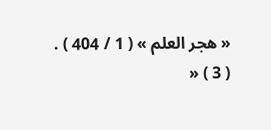« هجر العلم » ( 1 / 404 ) .
( 3 ) «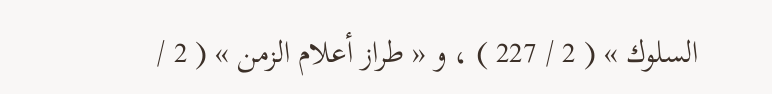السلوك » ( 2 / 227 ) ، و « طراز أعلام الزمن » ( 2 /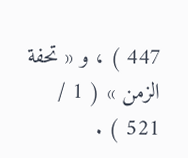447 ) ، و « تحفة الزمن » ( 1 / 521 ) .